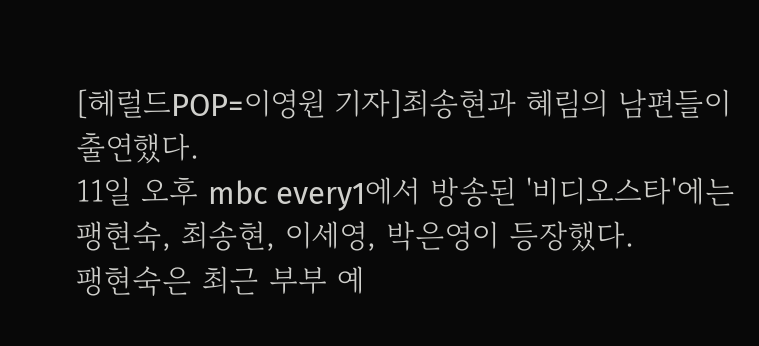[헤럴드POP=이영원 기자]최송현과 혜림의 남편들이 출연했다.
11일 오후 mbc every1에서 방송된 '비디오스타'에는 팽현숙, 최송현, 이세영, 박은영이 등장했다.
팽현숙은 최근 부부 예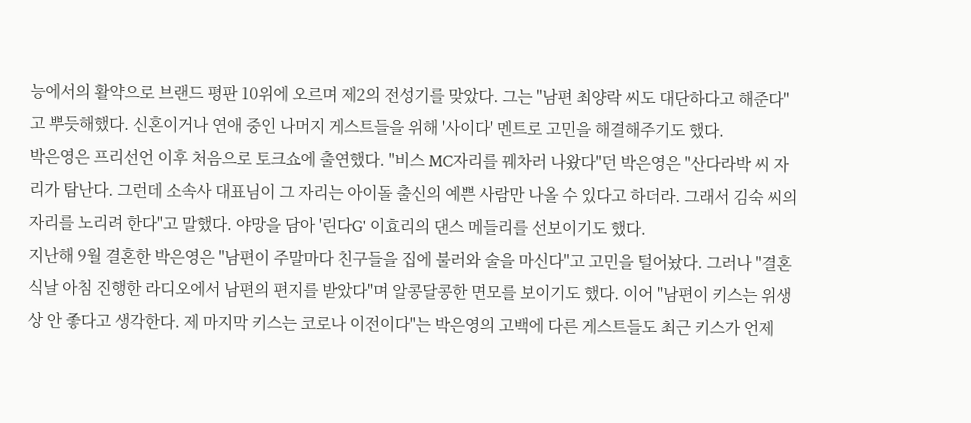능에서의 활약으로 브랜드 평판 10위에 오르며 제2의 전성기를 맞았다. 그는 "남편 최양락 씨도 대단하다고 해준다"고 뿌듯해했다. 신혼이거나 연애 중인 나머지 게스트들을 위해 '사이다' 멘트로 고민을 해결해주기도 했다.
박은영은 프리선언 이후 처음으로 토크쇼에 출연했다. "비스 MC자리를 꿰차러 나왔다"던 박은영은 "산다라박 씨 자리가 탐난다. 그런데 소속사 대표님이 그 자리는 아이돌 출신의 예쁜 사람만 나올 수 있다고 하더라. 그래서 김숙 씨의 자리를 노리려 한다"고 말했다. 야망을 담아 '린다G' 이효리의 댄스 메들리를 선보이기도 했다.
지난해 9월 결혼한 박은영은 "남편이 주말마다 친구들을 집에 불러와 술을 마신다"고 고민을 털어놨다. 그러나 "결혼식날 아침 진행한 라디오에서 남편의 편지를 받았다"며 알콩달콩한 면모를 보이기도 했다. 이어 "남편이 키스는 위생상 안 좋다고 생각한다. 제 마지막 키스는 코로나 이전이다"는 박은영의 고백에 다른 게스트들도 최근 키스가 언제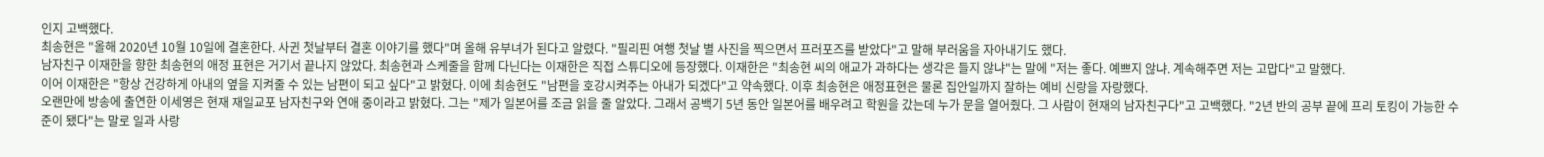인지 고백했다.
최송현은 "올해 2020년 10월 10일에 결혼한다. 사귄 첫날부터 결혼 이야기를 했다"며 올해 유부녀가 된다고 알렸다. "필리핀 여행 첫날 별 사진을 찍으면서 프러포즈를 받았다"고 말해 부러움을 자아내기도 했다.
남자친구 이재한을 향한 최송현의 애정 표현은 거기서 끝나지 않았다. 최송현과 스케줄을 함께 다닌다는 이재한은 직접 스튜디오에 등장했다. 이재한은 "최송현 씨의 애교가 과하다는 생각은 들지 않냐"는 말에 "저는 좋다. 예쁘지 않냐. 계속해주면 저는 고맙다"고 말했다.
이어 이재한은 "항상 건강하게 아내의 옆을 지켜줄 수 있는 남편이 되고 싶다"고 밝혔다. 이에 최송현도 "남편을 호강시켜주는 아내가 되겠다"고 약속했다. 이후 최송현은 애정표현은 물론 집안일까지 잘하는 예비 신랑을 자랑했다.
오랜만에 방송에 출연한 이세영은 현재 재일교포 남자친구와 연애 중이라고 밝혔다. 그는 "제가 일본어를 조금 읽을 줄 알았다. 그래서 공백기 5년 동안 일본어를 배우려고 학원을 갔는데 누가 문을 열어줬다. 그 사람이 현재의 남자친구다"고 고백했다. "2년 반의 공부 끝에 프리 토킹이 가능한 수준이 됐다"는 말로 일과 사랑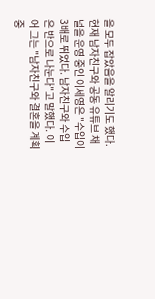을 모두 잡았음을 알리기도 했다.
현재 남자친구와 공동 유튜브 채널을 운영 중인 이세영은 "수입이 3배로 뛰었다. 남자친구와 수입은 반으로 나눈다"고 말했다. 이어 그는 "남자친구와 결혼을 계획 중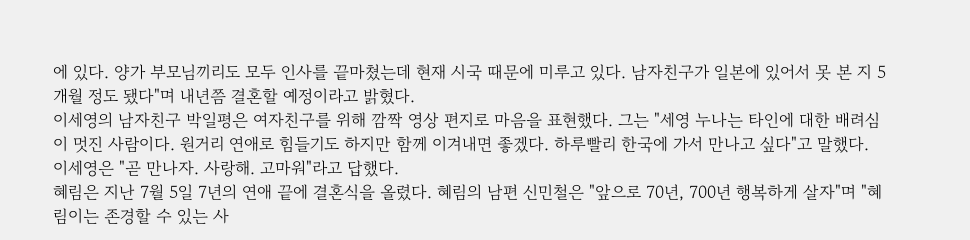에 있다. 양가 부모님끼리도 모두 인사를 끝마쳤는데 현재 시국 때문에 미루고 있다. 남자친구가 일본에 있어서 못 본 지 5개월 정도 됐다"며 내년쯤 결혼할 예정이라고 밝혔다.
이세영의 남자친구 박일평은 여자친구를 위해 깜짝 영상 편지로 마음을 표현했다. 그는 "세영 누나는 타인에 대한 배려심이 멋진 사람이다. 원거리 연애로 힘들기도 하지만 함께 이겨내면 좋겠다. 하루빨리 한국에 가서 만나고 싶다"고 말했다. 이세영은 "곧 만나자. 사랑해. 고마워"라고 답했다.
혜림은 지난 7월 5일 7년의 연애 끝에 결혼식을 올렸다. 혜림의 남편 신민철은 "앞으로 70년, 700년 행복하게 살자"며 "혜림이는 존경할 수 있는 사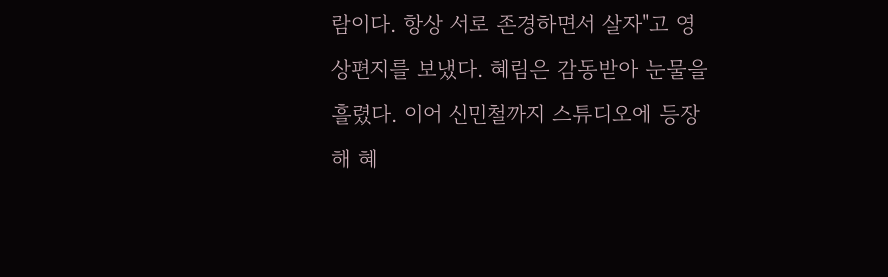람이다. 항상 서로 존경하면서 살자"고 영상편지를 보냈다. 혜림은 감동받아 눈물을 흘렸다. 이어 신민철까지 스튜디오에 등장해 혜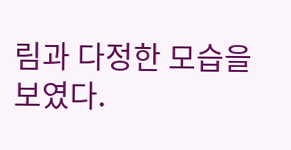림과 다정한 모습을 보였다.